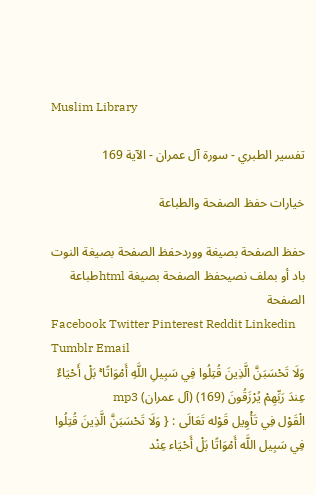Muslim Library

تفسير الطبري - سورة آل عمران - الآية 169

خيارات حفظ الصفحة والطباعة

حفظ الصفحة بصيغة ووردحفظ الصفحة بصيغة النوت باد أو بملف نصيحفظ الصفحة بصيغة htmlطباعة الصفحة
Facebook Twitter Pinterest Reddit Linkedin Tumblr Email
وَلَا تَحْسَبَنَّ الَّذِينَ قُتِلُوا فِي سَبِيلِ اللَّهِ أَمْوَاتًا ۚ بَلْ أَحْيَاءٌ عِندَ رَبِّهِمْ يُرْزَقُونَ (169) (آل عمران) mp3
الْقَوْل فِي تَأْوِيل قَوْله تَعَالَى : { وَلَا تَحْسَبَنَّ الَّذِينَ قُتِلُوا فِي سَبِيل اللَّه أَمْوَاتًا بَلْ أَحْيَاء عِنْد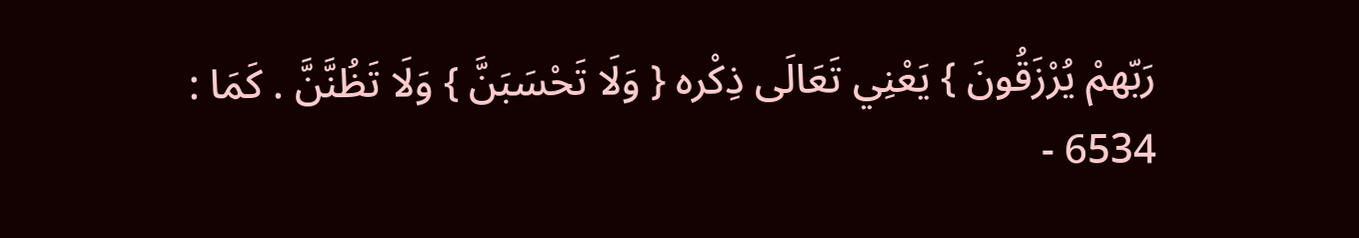رَبّهمْ يُرْزَقُونَ } يَعْنِي تَعَالَى ذِكْره { وَلَا تَحْسَبَنَّ } وَلَا تَظُنَّنَّ . كَمَا : 6534 -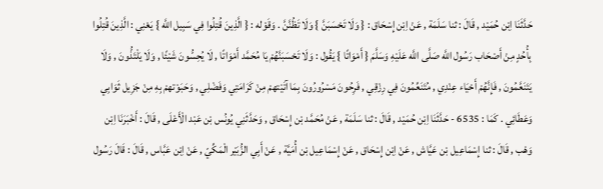حَدَّثَنَا اِبْن حُمَيْد , قَالَ : ثنا سَلَمَة , عَنْ اِبْن إِسْحَاق : { وَلَا تَحْسَبَنَّ } وَلَا تَظُنَّنَّ . وَقَوْله : { الَّذِينَ قُتِلُوا فِي سَبِيل اللَّه } يَعْنِي : الَّذِينَ قُتِلُوا بِأُحُدٍ مِنْ أَصْحَاب رَسُول اللَّه صَلَّى اللَّه عَلَيْهِ وَسَلَّمَ { أَمْوَاتًا } يَقُول : وَلَا تَحْسَبَنَّهُمْ يَا مُحَمَّد أَمْوَاتًا , لَا يُحِسُّونَ شَيْئًا , وَلَا يَلْتَذُّونَ , وَلَا يَتَنَعَّمُونَ , فَإِنَّهُمْ أَحْيَاء عِنْدِي , مُتَنَعِّمُونَ فِي رِزْقِي , فَرِحُونَ مَسْرُورُونَ بِمَا آتَيْتهمْ مِنْ كَرَامَتِي وَفَضْلِي , وَحَبَوْتهمْ بِهِ مِنْ جَزِيل ثَوَابِي وَعَطَائِي . كَمَا : 6535 - حَدَّثَنَا اِبْن حُمَيْد , قَالَ : ثنا سَلَمَة , عَنْ مُحَمَّد بْن إِسْحَاق , وَحَدَّثَنِي يُونُس بْن عَبْد الْأَعْلَى , قَالَ : أَخْبَرَنَا اِبْن وَهْب , قَالَ : ثنا إِسْمَاعِيل بْن عَيَّاش , عَنْ اِبْن إِسْحَاق , عَنْ إِسْمَاعِيل بْن أُمَيَّة , عَنْ أَبِي الزُّبَيْر الْمَكِّيّ , عَنْ اِبْن عَبَّاس , قَالَ : قَالَ رَسُول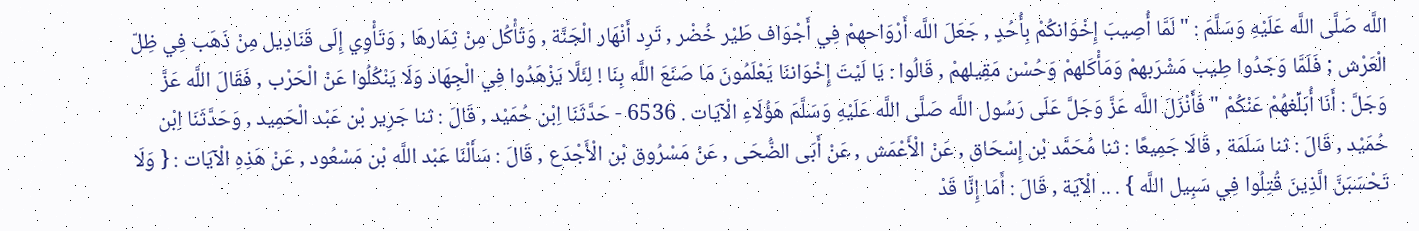اللَّه صَلَّى اللَّه عَلَيْهِ وَسَلَّمَ : " لَمَّا أُصِيبَ إِخْوَانكُمْ بِأُحُدٍ , جَعَلَ اللَّه أَرْوَاحهمْ فِي أَجْوَاف طَيْر خُضْر , تَرِد أَنْهَار الْجَنَّة , وَتَأْكُل مِنْ ثِمَارهَا , وَتَأْوِي إِلَى قَنَادِيل مِنْ ذَهَب فِي ظِلّ الْعَرْش ; فَلَمَّا وَجَدُوا طِيب مَشْرَبهمْ وَمَأْكَلهمْ وَحُسْن مَقِيلهمْ , قَالُوا : يَا لَيْتَ إِخْوَاننَا يَعْلَمُونَ مَا صَنَعَ اللَّه بِنَا ! لِئَلَّا يَزْهَدُوا فِي الْجِهَاد وَلَا يَنْكُلُوا عَنْ الْحَرْب , فَقَالَ اللَّه عَزَّ وَجَلَّ : أَنَا أُبَلِّغهُمْ عَنْكُمْ " فَأَنْزَلَ اللَّه عَزَّ وَجَلَّ عَلَى رَسُول اللَّه صَلَّى اللَّه عَلَيْهِ وَسَلَّمَ هَؤُلَاءِ الْآيَات . 6536 - حَدَّثَنَا اِبْن حُمَيْد , قَالَ : ثنا جَرِير بْن عَبْد الْحَمِيد , وَحَدَّثَنَا اِبْن حُمَيْد , قَالَ : ثنا سَلَمَة , قَالَا جَمِيعًا : ثنا مُحَمَّد بْن إِسْحَاق , عَنْ الْأَعْمَش , عَنْ أَبَى الضُّحَى , عَنْ مَسْرُوق بْن الْأَجْدَع , قَالَ : سَأَلْنَا عَبْد اللَّه بْن مَسْعُود , عَنْ هَذِهِ الْآيَات : { وَلَا تَحْسَبَنَّ الَّذِينَ قُتِلُوا فِي سَبِيل اللَّه } . .. الْآيَة , قَالَ : أَمَا إِنَّا قَدْ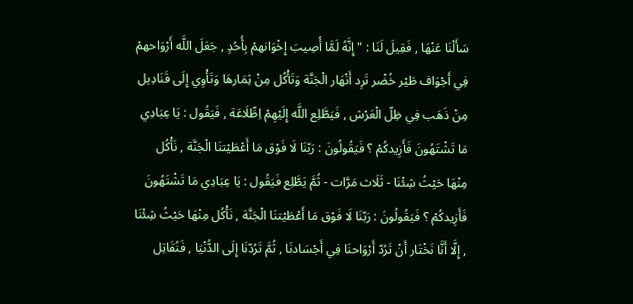سَأَلْنَا عَنْهَا , فَقِيلَ لَنَا : " إِنَّهُ لَمَّا أُصِيبَ إِخْوَانهمْ بِأُحُدٍ , جَعَلَ اللَّه أَرْوَاحهمْ فِي أَجْوَاف طَيْر خُضْر تَرِد أَنْهَار الْجَنَّة وَتَأْكُل مِنْ ثِمَارهَا وَتَأْوِي إِلَى قَنَادِيل مِنْ ذَهَب فِي ظِلّ الْعَرْش , فَيَطَّلِع اللَّه إِلَيْهِمْ اِطِّلَاعَة , فَيَقُول : يَا عِبَادِي مَا تَشْتَهُونَ فَأَزِيدكُمْ ؟ فَيَقُولُونَ : رَبّنَا لَا فَوْق مَا أَعْطَيْتنَا الْجَنَّة , نَأْكُل مِنْهَا حَيْثُ شِئْنَا - ثَلَاث مَرَّات - ثُمَّ يَطَّلِع فَيَقُول : يَا عِبَادِي مَا تَشْتَهُونَ فَأَزِيدكُمْ ؟ فَيَقُولُونَ : رَبّنَا لَا فَوْق مَا أَعْطَيْتنَا الْجَنَّة , نَأْكُل مِنْهَا حَيْثُ شِئْنَا , إِلَّا أَنَّا نَخْتَار أَنْ تَرُدّ أَرْوَاحنَا فِي أَجْسَادنَا , ثُمَّ تَرُدّنَا إِلَى الدُّنْيَا , فَنُقَاتِل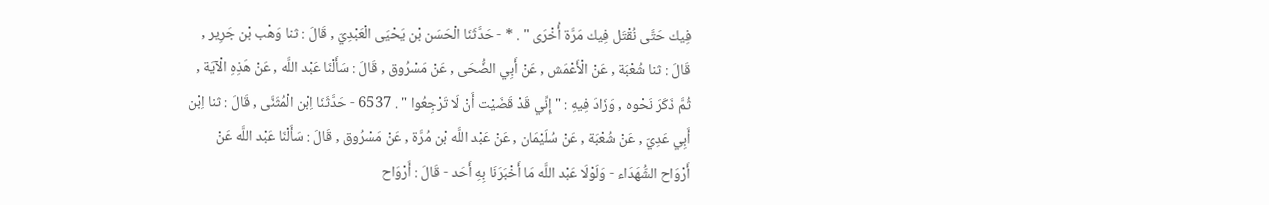فِيك حَتَّى نُقْتَل فِيك مَرَّة أُخْرَى " . * - حَدَّثَنَا الْحَسَن بْن يَحْيَى الْعَبْدِيّ , قَالَ : ثنا وَهْب بْن جَرِير , قَالَ : ثنا شُعْبَة , عَنْ الْأَعْمَش , عَنْ أَبِي الضُّحَى , عَنْ مَسْرُوق , قَالَ : سَأَلْنَا عَبْد اللَّه , عَنْ هَذِهِ الْآيَة , ثُمَّ ذَكَرَ نَحْوه , وَزَادَ فِيهِ : " إِنِّي قَدْ قَضَيْت أَنْ لَا تَرْجِعُوا " . 6537 - حَدَّثَنَا اِبْن الْمُثَنَّى , قَالَ : ثنا اِبْن أَبِي عَدِيّ , عَنْ شُعْبَة , عَنْ سُلَيْمَان , عَنْ عَبْد اللَّه بْن مُرَّة , عَنْ مَسْرُوق , قَالَ : سَأَلْنَا عَبْد اللَّه عَنْ أَرْوَاح الشُّهَدَاء - وَلَوْلَا عَبْد اللَّه مَا أَخْبَرَنَا بِهِ أَحَد - قَالَ : أَرْوَاح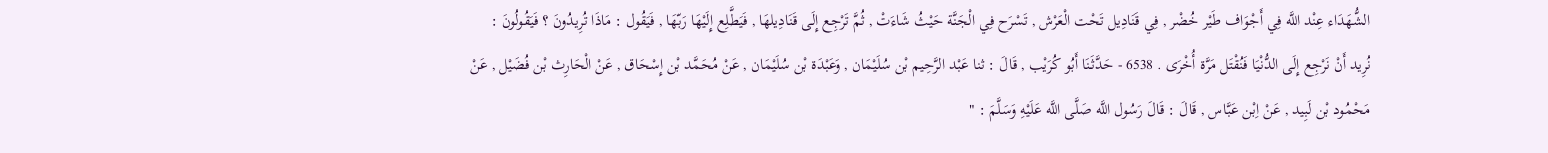الشُّهَدَاء عِنْد اللَّه فِي أَجْوَاف طَيْر خُضْر , فِي قَنَادِيل تَحْت الْعَرْش , تَسْرَح فِي الْجَنَّة حَيْثُ شَاءَتْ , ثُمَّ تَرْجِع إِلَى قَنَادِيلهَا , فَيَطَّلِع إِلَيْهَا رَبّهَا , فَيَقُول : مَاذَا تُرِيدُونَ ؟ فَيَقُولُونَ : نُرِيد أَنْ نَرْجِع إِلَى الدُّنْيَا فَنُقْتَل مَرَّة أُخْرَى . 6538 - حَدَّثَنَا أَبُو كُرَيْب , قَالَ : ثنا عَبْد الرَّحِيم بْن سُلَيْمَان , وَعَبْدَة بْن سُلَيْمَان , عَنْ مُحَمَّد بْن إِسْحَاق , عَنْ الْحَارِث بْن فُضَيْل , عَنْ مَحْمُود بْن لَبِيد , عَنْ اِبْن عَبَّاس , قَالَ : قَالَ رَسُول اللَّه صَلَّى اللَّه عَلَيْهِ وَسَلَّمَ : "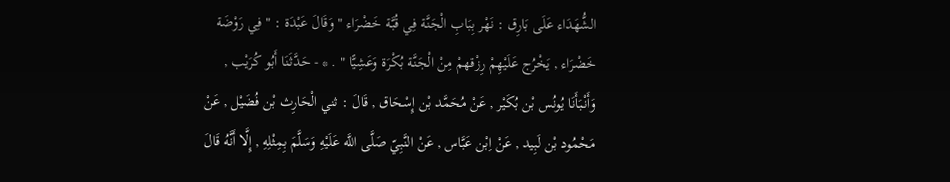الشُّهَدَاء عَلَى بَارِق : نَهْر بِبَابِ الْجَنَّة فِي قُبَّة خَضْرَاء " وَقَالَ عَبْدَة : " فِي رَوْضَة خَضْرَاء , يَخْرُج عَلَيْهِمْ رِزْقهمْ مِنْ الْجَنَّة بُكْرَة وَعَشِيًّا " . * - حَدَّثَنَا أَبُو كُرَيْب , وَأَنْبَأَنَا يُونُس بْن بُكَيْر , عَنْ مُحَمَّد بْن إِسْحَاق , قَالَ : ثني الْحَارِث بْن فُضَيْل , عَنْ مَحْمُود بْن لَبِيد , عَنْ اِبْن عَبَّاس , عَنْ النَّبِيّ صَلَّى اللَّه عَلَيْهِ وَسَلَّمَ بِمِثْلِهِ , إِلَّا أَنَّهُ قَالَ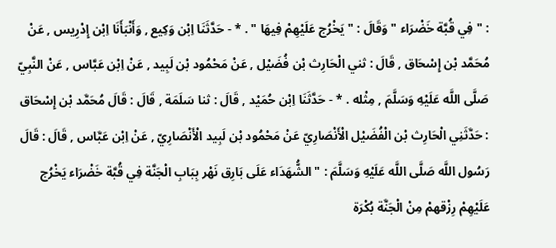: " فِي قُبَّة خَضْرَاء " وَقَالَ : " يَخْرُج عَلَيْهِمْ فِيهَا " . * - حَدَّثَنَا اِبْن وَكِيع , وَأَنْبَأَنَا اِبْن إِدْرِيس , عَنْ مُحَمَّد بْن إِسْحَاق , قَالَ : ثني الْحَارِث بْن فُضَيْل , عَنْ مَحْمُود بْن لَبِيد , عَنْ اِبْن عَبَّاس , عَنْ النَّبِيّ صَلَّى اللَّه عَلَيْهِ وَسَلَّمَ , مِثْله . * - حَدَّثَنَا اِبْن حُمَيْد , قَالَ : ثنا سَلَمَة , قَالَ : قَالَ مُحَمَّد بْن إِسْحَاق : حَدَّثَنِي الْحَارِث بْن الْفُضَيْل الْأَنْصَارِيّ عَنْ مَحْمُود بْن لَبِيد الْأَنْصَارِيّ , عَنْ اِبْن عَبَّاس , قَالَ : قَالَ رَسُول اللَّه صَلَّى اللَّه عَلَيْهِ وَسَلَّمَ : " الشُّهَدَاء عَلَى بَارِق نَهْر بِبَابِ الْجَنَّة فِي قُبَّة خَضْرَاء يَخْرُج عَلَيْهِمْ رِزْقهمْ مِنْ الْجَنَّة بُكْرَة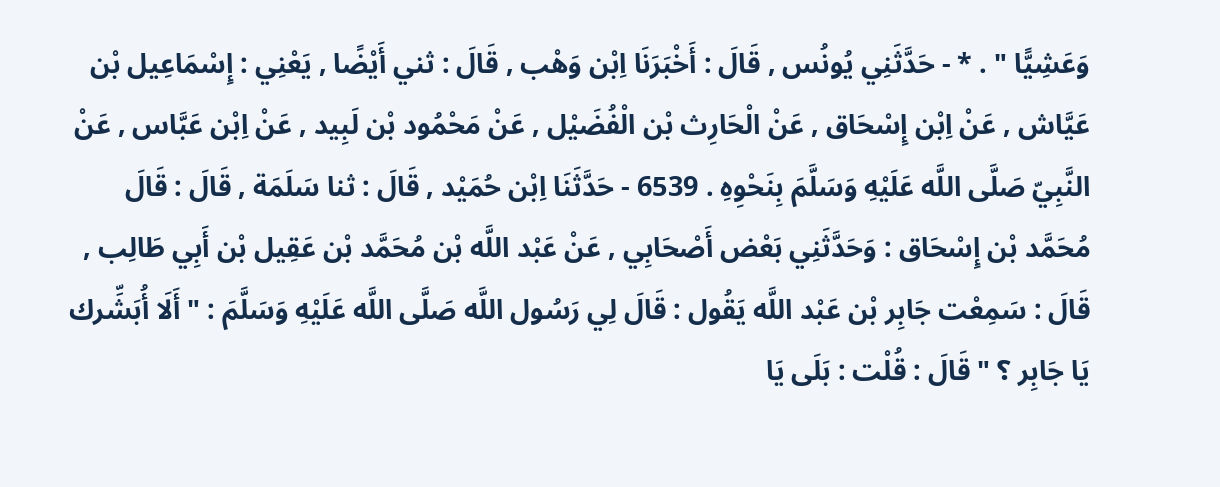وَعَشِيًّا " . * - حَدَّثَنِي يُونُس , قَالَ : أَخْبَرَنَا اِبْن وَهْب , قَالَ : ثني أَيْضًا , يَعْنِي : إِسْمَاعِيل بْن عَيَّاش , عَنْ اِبْن إِسْحَاق , عَنْ الْحَارِث بْن الْفُضَيْل , عَنْ مَحْمُود بْن لَبِيد , عَنْ اِبْن عَبَّاس , عَنْ النَّبِيّ صَلَّى اللَّه عَلَيْهِ وَسَلَّمَ بِنَحْوِهِ . 6539 - حَدَّثَنَا اِبْن حُمَيْد , قَالَ : ثنا سَلَمَة , قَالَ : قَالَ مُحَمَّد بْن إِسْحَاق : وَحَدَّثَنِي بَعْض أَصْحَابِي , عَنْ عَبْد اللَّه بْن مُحَمَّد بْن عَقِيل بْن أَبِي طَالِب , قَالَ : سَمِعْت جَابِر بْن عَبْد اللَّه يَقُول : قَالَ لِي رَسُول اللَّه صَلَّى اللَّه عَلَيْهِ وَسَلَّمَ : " أَلَا أُبَشِّرك يَا جَابِر ؟ " قَالَ : قُلْت : بَلَى يَا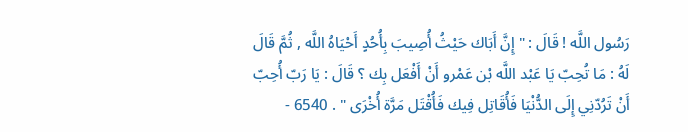رَسُول اللَّه ! قَالَ : " إِنَّ أَبَاك حَيْثُ أُصِيبَ بِأُحُدٍ أَحْيَاهُ اللَّه , ثُمَّ قَالَ لَهُ : مَا تُحِبّ يَا عَبْد اللَّه بْن عَمْرو أَنْ أَفْعَل بِك ؟ قَالَ : يَا رَبّ أُحِبّ أَنْ تَرُدّنِي إِلَى الدُّنْيَا فَأُقَاتِل فِيك فَأُقْتَل مَرَّة أُخْرَى " . 6540 -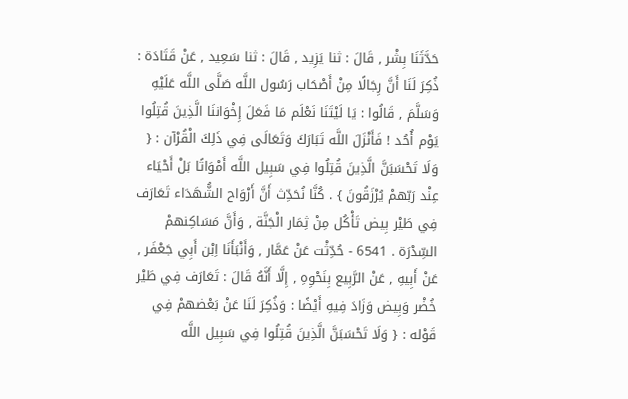حَدَّثَنَا بِشْر , قَالَ : ثنا يَزِيد , قَالَ : ثنا سَعِيد , عَنْ قَتَادَة : ذُكِرَ لَنَا أَنَّ رِجَالًا مِنْ أَصْحَاب رَسُول اللَّه صَلَّى اللَّه عَلَيْهِ وَسَلَّمَ , قَالُوا : يَا لَيْتَنَا نَعْلَم مَا فَعَلَ إِخْوَاننَا الَّذِينَ قُتِلُوا يَوْم أُحُد ! فَأَنْزَلَ اللَّه تَبَارَكَ وَتَعَالَى فِي ذَلِكَ الْقُرْآن : { وَلَا تَحْسَبَنَّ الَّذِينَ قُتِلُوا فِي سَبِيل اللَّه أَمْوَاتًا بَلْ أَحْيَاء عِنْد رَبّهمْ يُرْزَقُونَ } . كُنَّا نُحَدِّث أَنَّ أَرْوَاح الشُّهَدَاء تَعَارَف فِي طَيْر بِيض تَأْكُل مِنْ ثِمَار الْجَنَّة , وَأَنَّ مَسَاكِنهمْ السِّدْرَة . 6541 - حُدِّثْت عَنْ عَمَّار , وَأَنْبَأَنَا اِبْن أَبِي جَعْفَر , عَنْ أَبِيهِ , عَنْ الرَّبِيع بِنَحْوِهِ , إِلَّا أَنَّهُ قَالَ : تَعَارَف فِي طَيْر خُضْر وَبِيض وَزَادَ فِيهِ أَيْضًا : وَذُكِرَ لَنَا عَنْ بَعْضهمْ فِي قَوْله : { وَلَا تَحْسَبَنَّ الَّذِينَ قُتِلُوا فِي سَبِيل اللَّه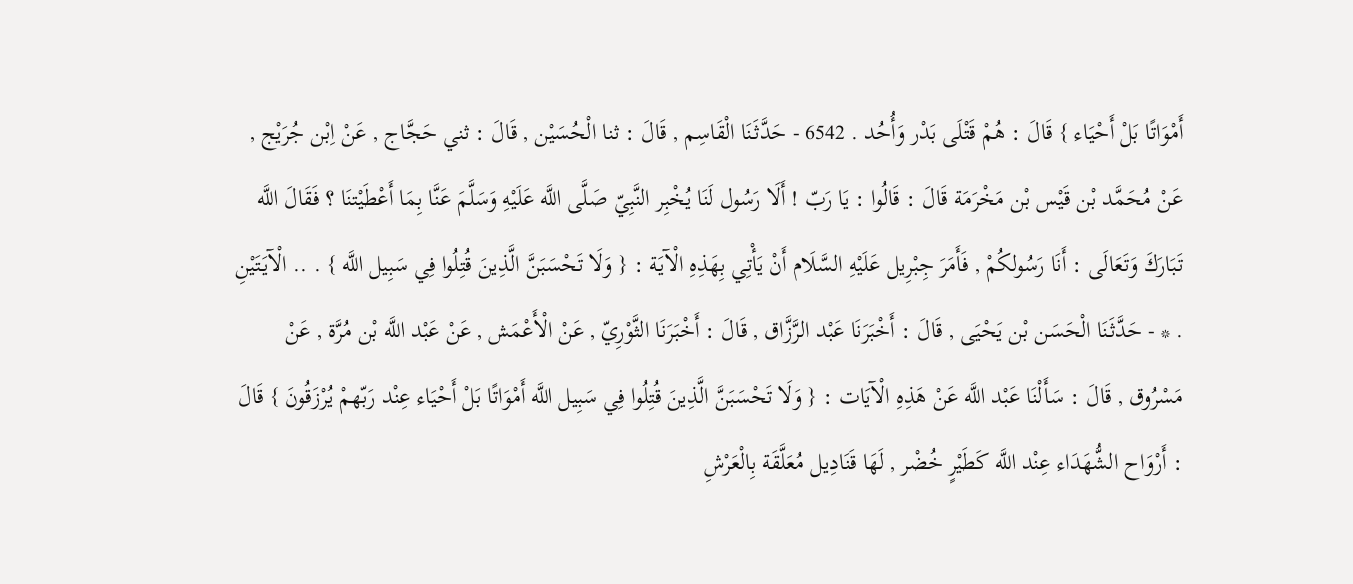أَمْوَاتًا بَلْ أَحْيَاء } قَالَ : هُمْ قَتْلَى بَدْر وَأُحُد . 6542 - حَدَّثَنَا الْقَاسِم , قَالَ : ثنا الْحُسَيْن , قَالَ : ثني حَجَّاج , عَنْ اِبْن جُرَيْج , عَنْ مُحَمَّد بْن قَيْس بْن مَخْرَمَة قَالَ : قَالُوا : يَا رَبّ ! أَلَا رَسُول لَنَا يُخْبِر النَّبِيّ صَلَّى اللَّه عَلَيْهِ وَسَلَّمَ عَنَّا بِمَا أَعْطَيْتنَا ؟ فَقَالَ اللَّه تَبَارَكَ وَتَعَالَى : أَنَا رَسُولكُمْ , فَأَمَرَ جِبْرِيل عَلَيْهِ السَّلَام أَنْ يَأْتِي بِهَذِهِ الْآيَة : { وَلَا تَحْسَبَنَّ الَّذِينَ قُتِلُوا فِي سَبِيل اللَّه } . .. الْآيَتَيْنِ . * - حَدَّثَنَا الْحَسَن بْن يَحْيَى , قَالَ : أَخْبَرَنَا عَبْد الرَّزَّاق , قَالَ : أَخْبَرَنَا الثَّوْرِيّ , عَنْ الْأَعْمَش , عَنْ عَبْد اللَّه بْن مُرَّة , عَنْ مَسْرُوق , قَالَ : سَأَلْنَا عَبْد اللَّه عَنْ هَذِهِ الْآيَات : { وَلَا تَحْسَبَنَّ الَّذِينَ قُتِلُوا فِي سَبِيل اللَّه أَمْوَاتًا بَلْ أَحْيَاء عِنْد رَبّهمْ يُرْزَقُونَ } قَالَ : أَرْوَاح الشُّهَدَاء عِنْد اللَّه كَطَيْرٍ خُضْر , لَهَا قَنَادِيل مُعَلَّقَة بِالْعَرْشِ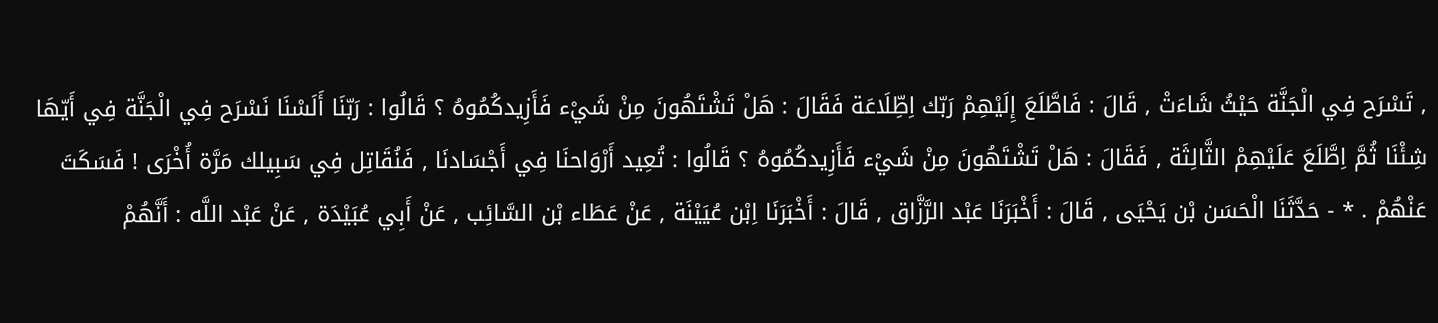, تَسْرَح فِي الْجَنَّة حَيْثُ شَاءَتْ , قَالَ : فَاطَّلَعَ إِلَيْهِمْ رَبّك اِطِّلَاعَة فَقَالَ : هَلْ تَشْتَهُونَ مِنْ شَيْء فَأَزِيدكُمُوهُ ؟ قَالُوا : رَبّنَا أَلَسْنَا نَسْرَح فِي الْجَنَّة فِي أَيّهَا شِئْنَا ثُمَّ اِطَّلَعَ عَلَيْهِمْ الثَّالِثَة , فَقَالَ : هَلْ تَشْتَهُونَ مِنْ شَيْء فَأَزِيدكُمُوهُ ؟ قَالُوا : تُعِيد أَرْوَاحنَا فِي أَجْسَادنَا , فَنُقَاتِل فِي سَبِيلك مَرَّة أُخْرَى ! فَسَكَتَ عَنْهُمْ . * - حَدَّثَنَا الْحَسَن بْن يَحْيَى , قَالَ : أَخْبَرَنَا عَبْد الرَّزَّاق , قَالَ : أَخْبَرَنَا اِبْن عُيَيْنَة , عَنْ عَطَاء بْن السَّائِب , عَنْ أَبِي عُبَيْدَة , عَنْ عَبْد اللَّه : أَنَّهُمْ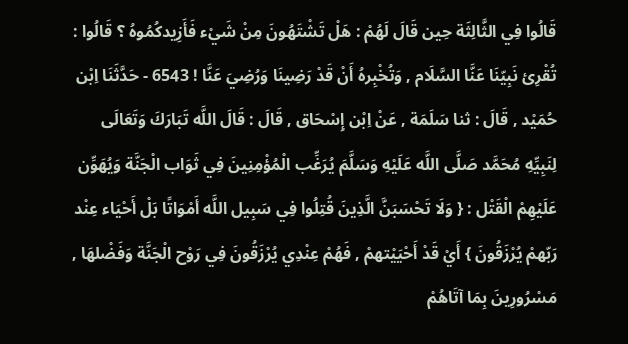قَالُوا فِي الثَّالِثَة حِين قَالَ لَهُمْ : هَلْ تَشْتَهُونَ مِنْ شَيْء فَأَزِيدكُمُوهُ ؟ قَالُوا : تُقْرِئ نَبِيّنَا عَنَّا السَّلَام , وَتُخْبِرهُ أَنْ قَدْ رَضِينَا وَرُضِيَ عَنَّا ! 6543 - حَدَّثَنَا اِبْن حُمَيْد , قَالَ : ثنا سَلَمَة , عَنْ اِبْن إِسْحَاق , قَالَ : قَالَ اللَّه تَبَارَكَ وَتَعَالَى لِنَبِيِّهِ مُحَمَّد صَلَّى اللَّه عَلَيْهِ وَسَلَّمَ يُرَغِّب الْمُؤْمِنِينَ فِي ثَوَاب الْجَنَّة وَيُهَوِّن عَلَيْهِمْ الْقَتْل : { وَلَا تَحْسَبَنَّ الَّذِينَ قُتِلُوا فِي سَبِيل اللَّه أَمْوَاتًا بَلْ أَحْيَاء عِنْد رَبّهمْ يُرْزَقُونَ } أَيْ قَدْ أَحْيَيْتهمْ , فَهُمْ عِنْدِي يُرْزَقُونَ فِي رَوْح الْجَنَّة وَفَضْلهَا , مَسْرُورِينَ بِمَا آتَاهُمْ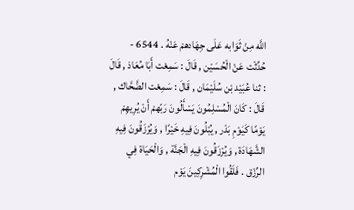اللَّه مِنْ ثَوَابه عَلَى جِهَادهمْ عَنْهُ . 6544 - حُدِّثْت عَنْ الْحُسَيْن , قَالَ : سَمِعْت أَبَا مُعَاذ , قَالَ : ثنا عُبَيْد بْن سُلَيْمَان , قَالَ : سَمِعْت الضَّحَّاك , قَالَ : كَانَ الْمُسْلِمُونَ يَسْأَلُونَ رَبّهمْ أَنْ يُرِيهِمْ يَوْمًا كَيَوْمِ بَدْر , يُبْلُونَ فِيهِ خَيْرًا , وَيُرْزَقُونَ فِيهِ الشَّهَادَة , وَيُرْزَقُونَ فِيهِ الْجَنَّة , وَالْحَيَاة فِي الرِّزْق . فَلَقُوا الْمُشْرِكِينَ يَوْم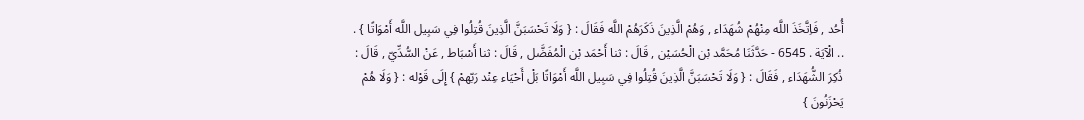أُحُد , فَاِتَّخَذَ اللَّه مِنْهُمْ شُهَدَاء , وَهُمْ الَّذِينَ ذَكَرَهُمْ اللَّه فَقَالَ : { وَلَا تَحْسَبَنَّ الَّذِينَ قُتِلُوا فِي سَبِيل اللَّه أَمْوَاتًا } . .. الْآيَة . 6545 - حَدَّثَنَا مُحَمَّد بْن الْحُسَيْن , قَالَ : ثنا أَحْمَد بْن الْمُفَضَّل , قَالَ : ثنا أَسْبَاط , عَنْ السُّدِّيّ , قَالَ : ذُكِرَ الشُّهَدَاء , فَقَالَ : { وَلَا تَحْسَبَنَّ الَّذِينَ قُتِلُوا فِي سَبِيل اللَّه أَمْوَاتًا بَلْ أَحْيَاء عِنْد رَبّهمْ } إِلَى قَوْله : { وَلَا هُمْ يَحْزَنُونَ }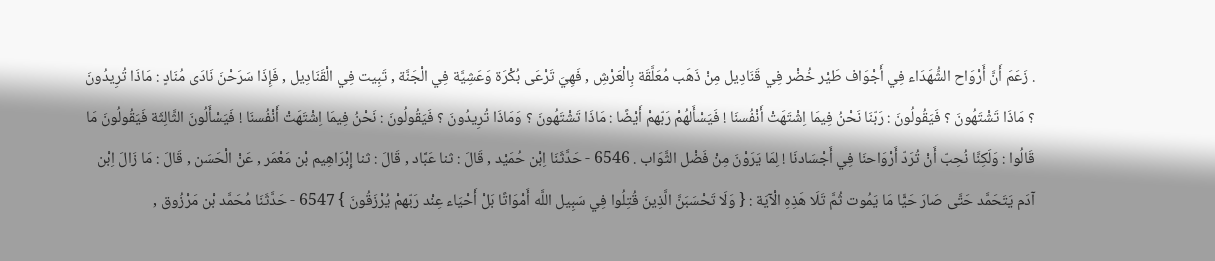. زَعَمَ أَنَّ أَرْوَاح الشُّهَدَاء فِي أَجْوَاف طَيْر خُضْر فِي قَنَادِيل مِنْ ذَهَب مُعَلَّقَة بِالْعَرْشِ , فَهِيَ تَرْعَى بُكْرَة وَعَشِيَّة فِي الْجَنَّة , تَبِيت فِي الْقَنَادِيل , فَإِذَا سَرَحْنَ نَادَى مُنَادٍ : مَاذَا تُرِيدُونَ ؟ مَاذَا تَشْتَهُونَ ؟ فَيَقُولُونَ : رَبّنَا نَحْنُ فِيمَا اِشْتَهَتْ أَنْفُسنَا ! فَيَسْأَلهُمْ رَبّهمْ أَيْضًا : مَاذَا تَشْتَهُونَ ؟ وَمَاذَا تُرِيدُونَ ؟ فَيَقُولُونَ : نَحْنُ فِيمَا اِشْتَهَتْ أَنْفُسنَا ! فَيَسْأَلُونَ الثَّالِثَة فَيَقُولُونَ مَا قَالُوا : وَلَكِنَّا نُحِبّ أَنْ تُرَدّ أَرْوَاحنَا فِي أَجْسَادنَا ! لِمَا يَرَوْنَ مِنْ فَضْل الثَّوَاب . 6546 - حَدَّثَنَا اِبْن حُمَيْد , قَالَ : ثنا عَبَّاد , قَالَ : ثنا إِبْرَاهِيم بْن مَعْمَر , عَنْ الْحَسَن , قَالَ : مَا زَالَ اِبْن آدَم يَتَحَمَّد حَتَّى صَارَ حَيًّا مَا يَمُوت ثُمَّ تَلَا هَذِهِ الْآيَة : { وَلَا تَحْسَبَنَّ الَّذِينَ قُتِلُوا فِي سَبِيل اللَّه أَمْوَاتًا بَلْ أَحْيَاء عِنْد رَبّهمْ يُرْزَقُونَ } 6547 - حَدَّثَنَا مُحَمَّد بْن مَرْزُوق ,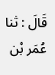قَالَ : ثنا عُمَر بْن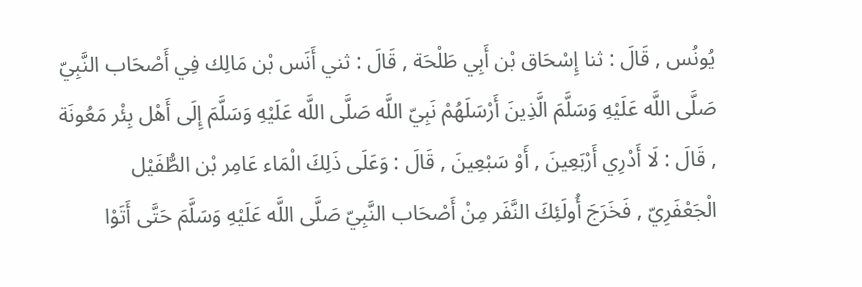يُونُس , قَالَ : ثنا إِسْحَاق بْن أَبِي طَلْحَة , قَالَ : ثني أَنَس بْن مَالِك فِي أَصْحَاب النَّبِيّ صَلَّى اللَّه عَلَيْهِ وَسَلَّمَ الَّذِينَ أَرْسَلَهُمْ نَبِيّ اللَّه صَلَّى اللَّه عَلَيْهِ وَسَلَّمَ إِلَى أَهْل بِئْر مَعُونَة , قَالَ : لَا أَدْرِي أَرْبَعِينَ , أَوْ سَبْعِينَ , قَالَ : وَعَلَى ذَلِكَ الْمَاء عَامِر بْن الطُّفَيْل الْجَعْفَرِيّ , فَخَرَجَ أُولَئِكَ النَّفَر مِنْ أَصْحَاب النَّبِيّ صَلَّى اللَّه عَلَيْهِ وَسَلَّمَ حَتَّى أَتَوْا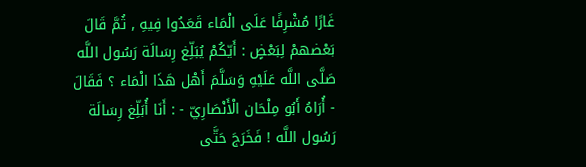غَارًا مُشْرِفًا عَلَى الْمَاء قَعَدُوا فِيهِ , ثُمَّ قَالَ بَعْضهمْ لِبَعْضٍ : أَيّكُمْ يُبَلِّغ رِسَالَة رَسُول اللَّه صَلَّى اللَّه عَلَيْهِ وَسَلَّمَ أَهْل هَذَا الْمَاء ؟ فَقَالَ - أُرَاهُ أَبُو مِلْحَان الْأَنْصَارِيّ - : أَنَا أُبَلِّغ رِسَالَة رَسُول اللَّه ! فَخَرَجَ حَتَّى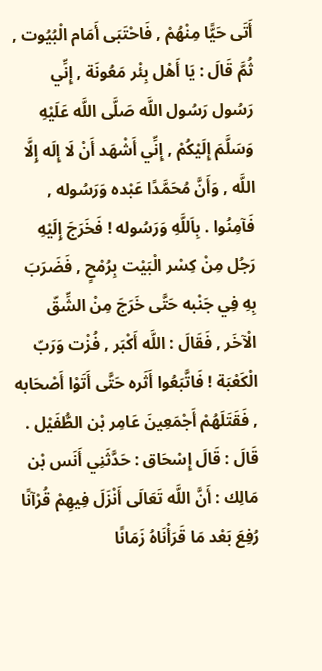أَتَى حَيًّا مِنْهُمْ , فَاحْتَبَى أَمَام الْبُيُوت , ثُمَّ قَالَ : يَا أَهْل بِئْر مَعُونَة , إِنِّي رَسُول رَسُول اللَّه صَلَّى اللَّه عَلَيْهِ وَسَلَّمَ إِلَيْكُمْ , إِنِّي أَشْهَد أَنْ لَا إِلَه إِلَّا اللَّه , وَأَنَّ مُحَمَّدًا عَبْده وَرَسُوله , فَآمِنُوا . بِاَللَّهِ وَرَسُوله ! فَخَرَجَ إِلَيْهِ رَجُل مِنْ كِسْر الْبَيْت بِرُمْحٍ , فَضَرَبَ بِهِ فِي جَنْبه حَتَّى خَرَجَ مِنْ الشِّقّ الْآخَر , فَقَالَ : اللَّه أَكْبَر , فُزْت وَرَبّ الْكَعْبَة ! فَاتَّبَعُوا أَثَره حَتَّى أَتَوْا أَصْحَابه , فَقَتَلَهُمْ أَجْمَعِينَ عَامِر بْن الطُّفَيْل . قَالَ : قَالَ إِسْحَاق : حَدَّثَنِي أَنَس بْن مَالِك : أَنَّ اللَّه تَعَالَى أَنْزَلَ فِيهِمْ قُرْآنًا رُفِعَ بَعْد مَا قَرَأْنَاهُ زَمَانًا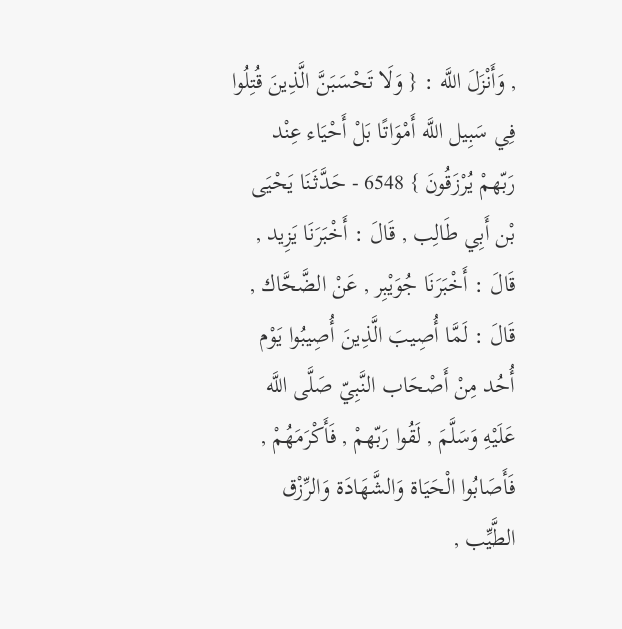, وَأَنْزَلَ اللَّه : { وَلَا تَحْسَبَنَّ الَّذِينَ قُتِلُوا فِي سَبِيل اللَّه أَمْوَاتًا بَلْ أَحْيَاء عِنْد رَبّهمْ يُرْزَقُونَ } 6548 - حَدَّثَنَا يَحْيَى بْن أَبِي طَالِب , قَالَ : أَخْبَرَنَا يَزِيد , قَالَ : أَخْبَرَنَا جُوَيْبِر , عَنْ الضَّحَّاك , قَالَ : لَمَّا أُصِيبَ الَّذِينَ أُصِيبُوا يَوْم أُحُد مِنْ أَصْحَاب النَّبِيّ صَلَّى اللَّه عَلَيْهِ وَسَلَّمَ , لَقُوا رَبّهمْ , فَأَكْرَمَهُمْ , فَأَصَابُوا الْحَيَاة وَالشَّهَادَة وَالرِّزْق الطَّيِّب ,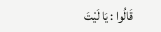قَالُوا : يَا لَيْتَ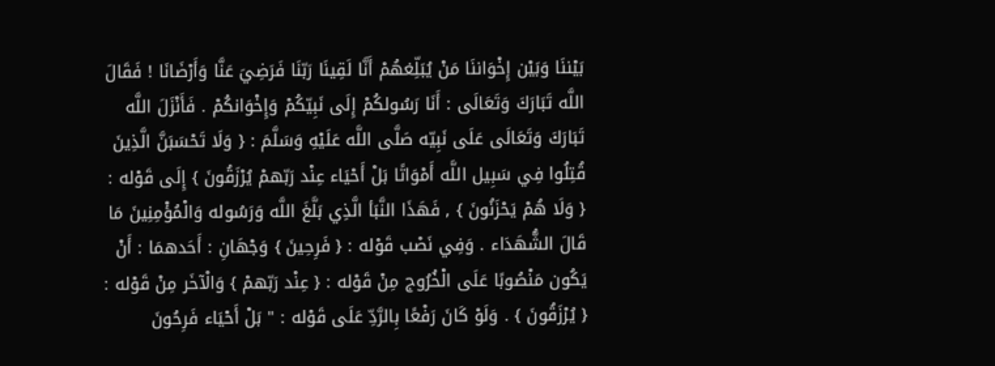بَيْننَا وَبَيْن إِخْوَاننَا مَنْ يُبَلِّغهُمْ أَنَّا لَقِينَا رَبّنَا فَرَضِيَ عَنَّا وَأَرْضَانَا ! فَقَالَ اللَّه تَبَارَكَ وَتَعَالَى : أَنَا رَسُولكُمْ إِلَى نَبِيّكُمْ وَإِخْوَانكُمْ . فَأَنْزَلَ اللَّه تَبَارَكَ وَتَعَالَى عَلَى نَبِيّه صَلَّى اللَّه عَلَيْهِ وَسَلَّمَ : { وَلَا تَحْسَبَنَّ الَّذِينَ قُتِلُوا فِي سَبِيل اللَّه أَمْوَاتًا بَلْ أَحْيَاء عِنْد رَبّهمْ يُرْزَقُونَ } إِلَى قَوْله : { وَلَا هُمْ يَحْزَنُونَ } , فَهَذَا النَّبَأ الَّذِي بَلَّغَ اللَّه وَرَسُوله وَالْمُؤْمِنِينَ مَا قَالَ الشُّهَدَاء . وَفِي نَصْب قَوْله : { فَرِحِينَ } وَجْهَانِ : أَحَدهمَا : أَنْ يَكُون مَنْصُوبًا عَلَى الْخُرُوج مِنْ قَوْله : { عِنْد رَبّهمْ } وَالْآخَر مِنْ قَوْله : { يُرْزَقُونَ } . وَلَوْ كَانَ رَفْعًا بِالرَّدِّ عَلَى قَوْله : " بَلْ أَحْيَاء فَرِحُونَ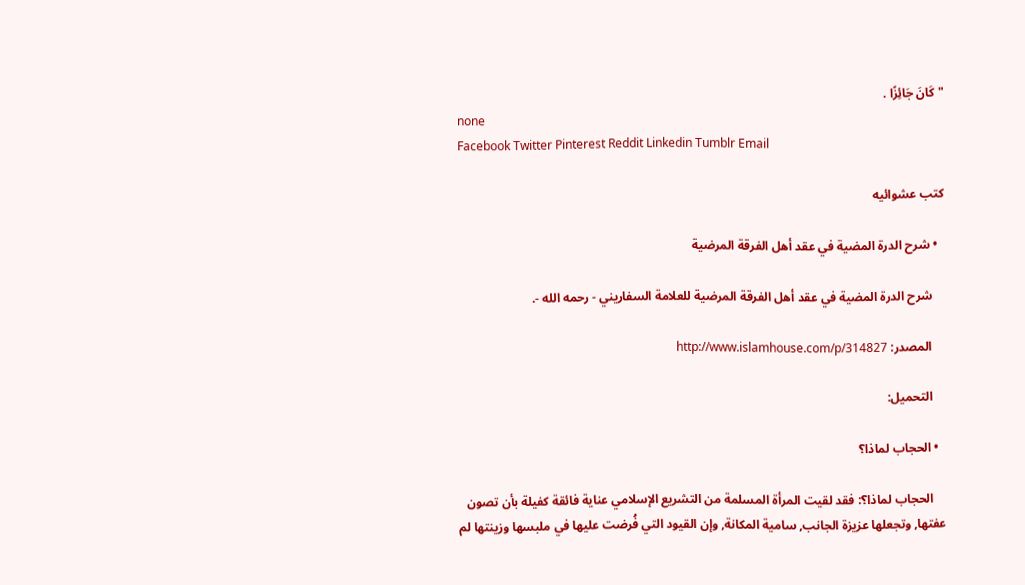" كَانَ جَائِزًا .
none
Facebook Twitter Pinterest Reddit Linkedin Tumblr Email

كتب عشوائيه

  • شرح الدرة المضية في عقد أهل الفرقة المرضية

    شرح الدرة المضية في عقد أهل الفرقة المرضية للعلامة السفاريني - رحمه الله -.

    المصدر: http://www.islamhouse.com/p/314827

    التحميل:

  • الحجاب لماذا؟

    الحجاب لماذا؟: فقد لقيت المرأة المسلمة من التشريع الإسلامي عناية فائقة كفيلة بأن تصون عفتها, وتجعلها عزيزة الجانب, سامية المكانة, وإن القيود التي فُرضت عليها في ملبسها وزينتها لم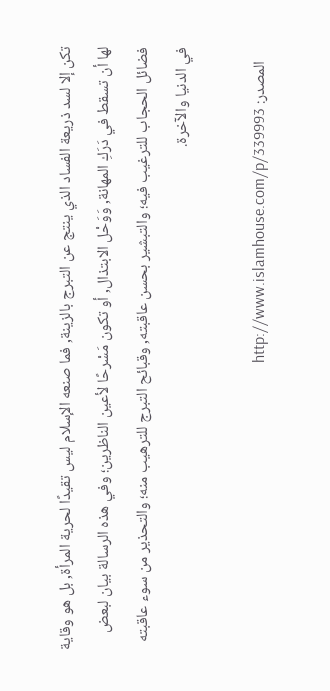تكن إلا لسد ذريعة الفساد الذي ينتج عن التبرج بالزينة, فما صنعه الإسلام ليس تقيدًا لحرية المرأة, بل هو وقاية لها أن تسقط في دَرَكِ المهانة, وَوَحْل الابتذال, أو تكون مَسْرحًا لأعين الناظرين؛ وفي هذه الرسالة بيان لبعض فضائل الحجاب للترغيب فيه؛ والتبشير بحسن عاقبته, وقبائح التبرج للترهيب منه؛ والتحذير من سوء عاقبته في الدنيا والآخرة.

    المصدر: http://www.islamhouse.com/p/339993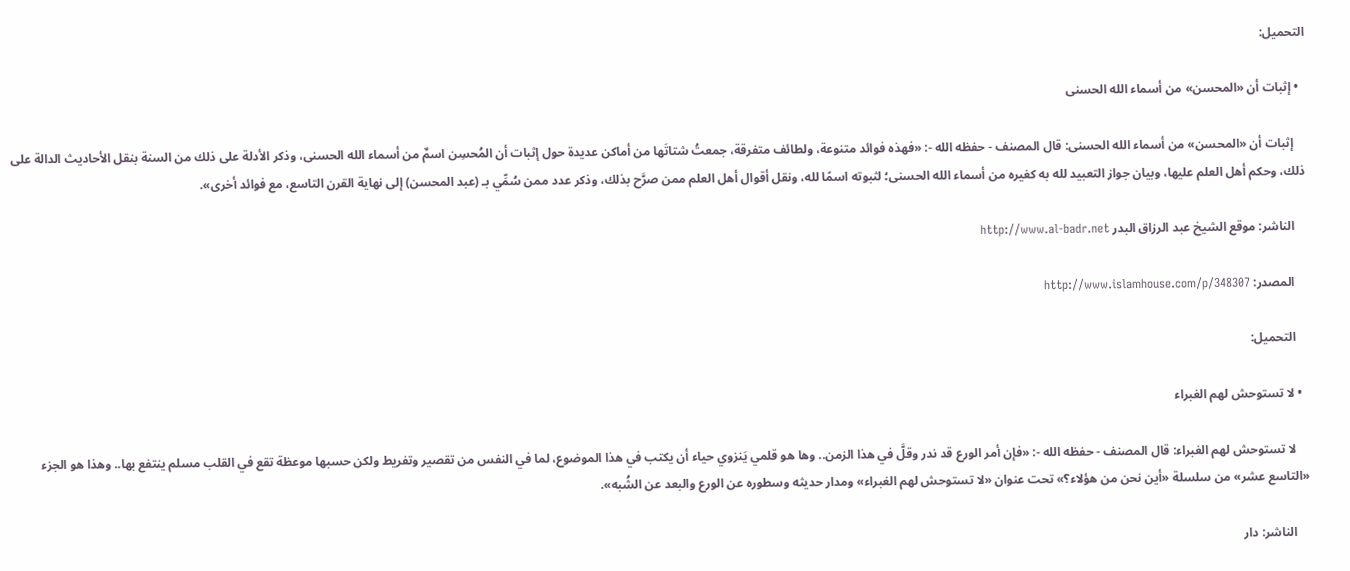التحميل:

  • إثبات أن «المحسن» من أسماء الله الحسنى

    إثبات أن «المحسن» من أسماء الله الحسنى: قال المصنف - حفظه الله -: «فهذه فوائد متنوعة، ولطائف متفرقة، جمعتُ شتاتَها من أماكن عديدة حول إثبات أن المُحسِن اسمٌ من أسماء الله الحسنى، وذكر الأدلة على ذلك من السنة بنقل الأحاديث الدالة على ذلك، وحكم أهل العلم عليها، وبيان جواز التعبيد لله به كغيره من أسماء الله الحسنى؛ لثبوته اسمًا لله، ونقل أقوال أهل العلم ممن صرَّح بذلك، وذكر عدد ممن سُمِّي بـ (عبد المحسن) إلى نهاية القرن التاسع، مع فوائد أخرى».

    الناشر: موقع الشيخ عبد الرزاق البدر http://www.al-badr.net

    المصدر: http://www.islamhouse.com/p/348307

    التحميل:

  • لا تستوحش لهم الغبراء

    لا تستوحش لهم الغبراء: قال المصنف - حفظه الله -: «فإن أمر الورع قد ندر وقلَّ في هذا الزمن.. وها هو قلمي يَنزوي حياء أن يكتب في هذا الموضوع، لما في النفس من تقصير وتفريط ولكن حسبها موعظة تقع في القلب مسلم ينتفع بها.. وهذا هو الجزء «التاسع عشر» من سلسلة «أين نحن من هؤلاء؟» تحت عنوان «لا تستوحش لهم الغبراء» ومدار حديثه وسطوره عن الورع والبعد عن الشُبه».

    الناشر: دار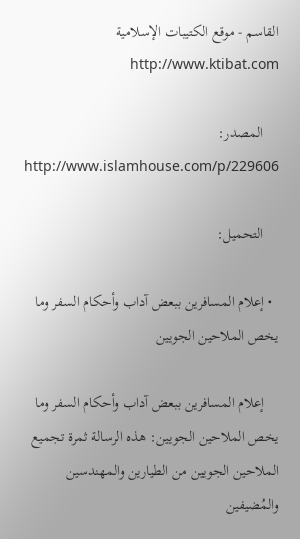القاسم - موقع الكتيبات الإسلامية http://www.ktibat.com

    المصدر: http://www.islamhouse.com/p/229606

    التحميل:

  • إعلام المسافرين ببعض آداب وأحكام السفر وما يخص الملاحين الجويين

    إعلام المسافرين ببعض آداب وأحكام السفر وما يخص الملاحين الجويين: هذه الرسالة ثمرة تجميع الملاحين الجويين من الطيارين والمهندسين والمُضيفين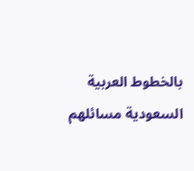بالخطوط العربية السعودية مسائلهم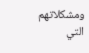ومشكلاتهم التي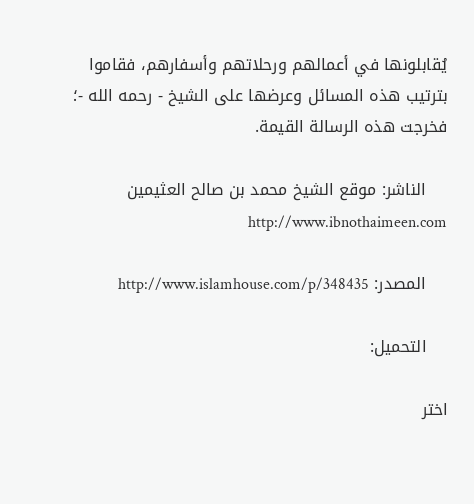يُقابلونها في أعمالهم ورحلاتهم وأسفارهم، فقاموا بترتيب هذه المسائل وعرضها على الشيخ - رحمه الله -؛ فخرجت هذه الرسالة القيمة.

    الناشر: موقع الشيخ محمد بن صالح العثيمين http://www.ibnothaimeen.com

    المصدر: http://www.islamhouse.com/p/348435

    التحميل:

اختر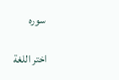سوره

اختر اللغة